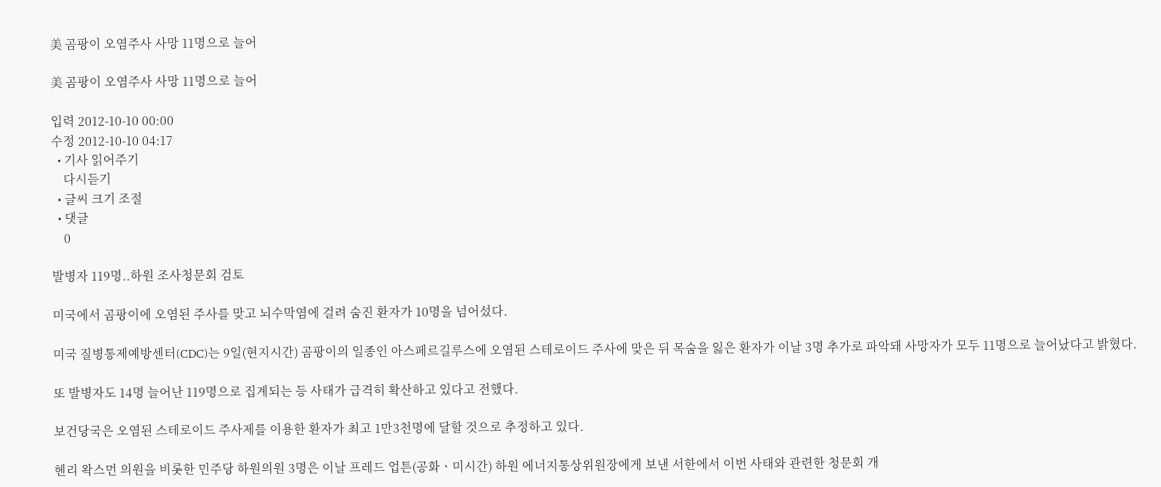美 곰팡이 오염주사 사망 11명으로 늘어

美 곰팡이 오염주사 사망 11명으로 늘어

입력 2012-10-10 00:00
수정 2012-10-10 04:17
  • 기사 읽어주기
    다시듣기
  • 글씨 크기 조절
  • 댓글
    0

발병자 119명..하원 조사청문회 검토

미국에서 곰팡이에 오염된 주사를 맞고 뇌수막염에 걸려 숨진 환자가 10명을 넘어섰다.

미국 질병통제예방센터(CDC)는 9일(현지시간) 곰팡이의 일종인 아스페르길루스에 오염된 스테로이드 주사에 맞은 뒤 목숨을 잃은 환자가 이날 3명 추가로 파악돼 사망자가 모두 11명으로 늘어났다고 밝혔다.

또 발병자도 14명 늘어난 119명으로 집계되는 등 사태가 급격히 확산하고 있다고 전했다.

보건당국은 오염된 스테로이드 주사제를 이용한 환자가 최고 1만3천명에 달할 것으로 추정하고 있다.

헨리 왁스먼 의원을 비롯한 민주당 하원의원 3명은 이날 프레드 업튼(공화ㆍ미시간) 하원 에너지통상위원장에게 보낸 서한에서 이번 사태와 관련한 청문회 개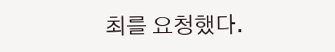최를 요청했다.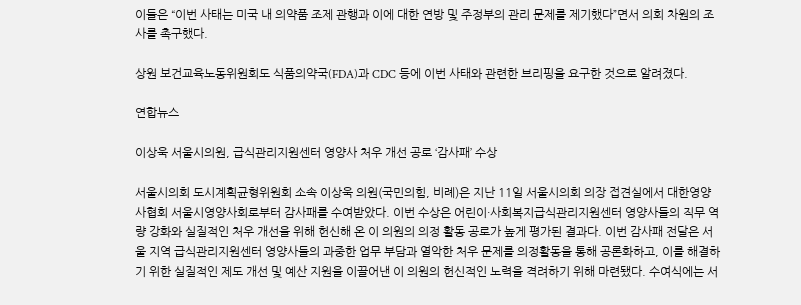이들은 “이번 사태는 미국 내 의약품 조제 관행과 이에 대한 연방 및 주정부의 관리 문제를 제기했다”면서 의회 차원의 조사를 촉구했다.

상원 보건교육노동위원회도 식품의약국(FDA)과 CDC 등에 이번 사태와 관련한 브리핑을 요구한 것으로 알려졌다.

연합뉴스

이상욱 서울시의원, 급식관리지원센터 영양사 처우 개선 공로 ‘감사패’ 수상

서울시의회 도시계획균형위원회 소속 이상욱 의원(국민의힘, 비례)은 지난 11일 서울시의회 의장 접견실에서 대한영양사협회 서울시영양사회로부터 감사패를 수여받았다. 이번 수상은 어린이·사회복지급식관리지원센터 영양사들의 직무 역량 강화와 실질적인 처우 개선을 위해 헌신해 온 이 의원의 의정 활동 공로가 높게 평가된 결과다. 이번 감사패 전달은 서울 지역 급식관리지원센터 영양사들의 과중한 업무 부담과 열악한 처우 문제를 의정활동을 통해 공론화하고, 이를 해결하기 위한 실질적인 제도 개선 및 예산 지원을 이끌어낸 이 의원의 헌신적인 노력을 격려하기 위해 마련됐다. 수여식에는 서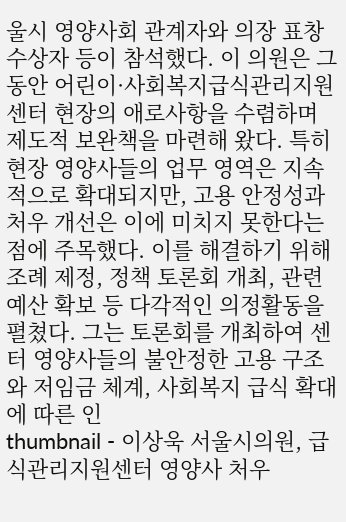울시 영양사회 관계자와 의장 표창 수상자 등이 참석했다. 이 의원은 그동안 어린이·사회복지급식관리지원센터 현장의 애로사항을 수렴하며 제도적 보완책을 마련해 왔다. 특히 현장 영양사들의 업무 영역은 지속적으로 확대되지만, 고용 안정성과 처우 개선은 이에 미치지 못한다는 점에 주목했다. 이를 해결하기 위해 조례 제정, 정책 토론회 개최, 관련 예산 확보 등 다각적인 의정활동을 펼쳤다. 그는 토론회를 개최하여 센터 영양사들의 불안정한 고용 구조와 저임금 체계, 사회복지 급식 확대에 따른 인
thumbnail - 이상욱 서울시의원, 급식관리지원센터 영양사 처우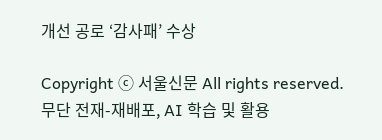개선 공로 ‘감사패’ 수상

Copyright ⓒ 서울신문 All rights reserved. 무단 전재-재배포, AI 학습 및 활용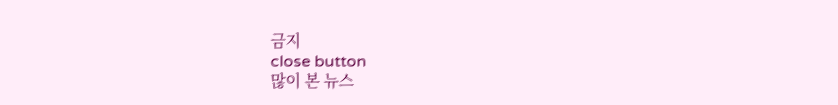금지
close button
많이 본 뉴스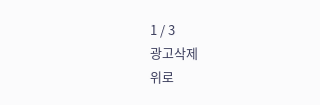1 / 3
광고삭제
위로